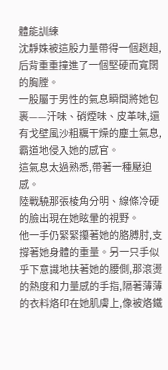體能訓練
沈靜姝被這股力量帶得一個趔趄,后背重重撞進了一個堅硬而寬闊的胸膛。
一股屬于男性的氣息瞬間將她包裹——汗味、硝煙味、皮革味,還有戈壁風沙粗糲干燥的塵土氣息,霸道地侵入她的感官。
這氣息太過熟悉,帶著一種壓迫感。
陸戰驍那張棱角分明、線條冷硬的臉出現在她眩暈的視野。
他一手仍緊緊攥著她的胳膊肘,支撐著她身體的重量。另一只手似乎下意識地扶著她的腰側,那滾燙的熱度和力量感的手指,隔著薄薄的衣料烙印在她肌膚上,像被烙鐵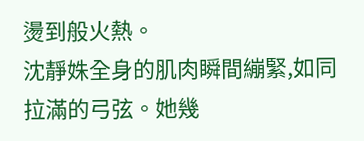燙到般火熱。
沈靜姝全身的肌肉瞬間繃緊,如同拉滿的弓弦。她幾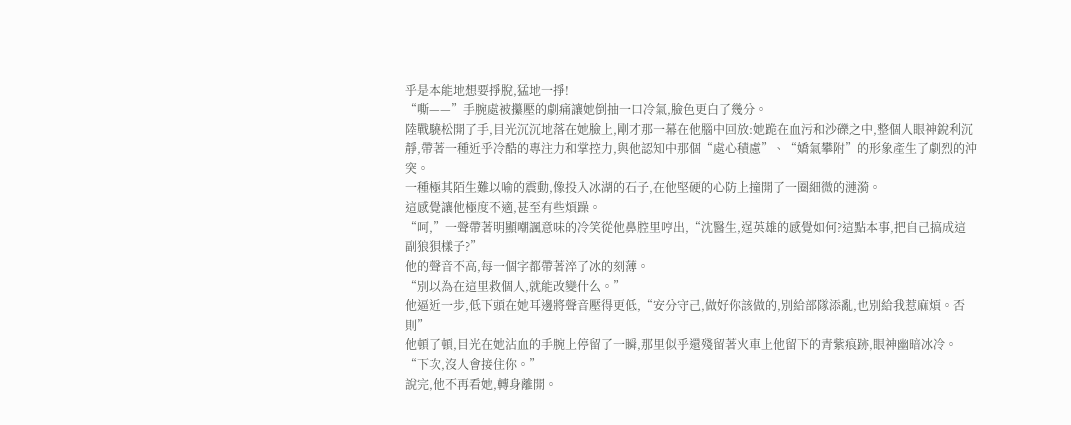乎是本能地想要掙脫,猛地一掙!
“嘶——”手腕處被攥壓的劇痛讓她倒抽一口冷氣,臉色更白了幾分。
陸戰驍松開了手,目光沉沉地落在她臉上,剛才那一幕在他腦中回放:她跪在血污和沙礫之中,整個人眼神銳利沉靜,帶著一種近乎冷酷的專注力和掌控力,與他認知中那個“處心積慮”、“嬌氣攀附”的形象產生了劇烈的沖突。
一種極其陌生難以喻的震動,像投入冰湖的石子,在他堅硬的心防上撞開了一圈細微的漣漪。
這感覺讓他極度不適,甚至有些煩躁。
“呵,”一聲帶著明顯嘲諷意味的冷笑從他鼻腔里哼出,“沈醫生,逞英雄的感覺如何?這點本事,把自己搞成這副狼狽樣子?”
他的聲音不高,每一個字都帶著淬了冰的刻薄。
“別以為在這里救個人,就能改變什么。”
他逼近一步,低下頭在她耳邊將聲音壓得更低,“安分守己,做好你該做的,別給部隊添亂,也別給我惹麻煩。否則”
他頓了頓,目光在她沾血的手腕上停留了一瞬,那里似乎還殘留著火車上他留下的青紫痕跡,眼神幽暗冰冷。
“下次,沒人會接住你。”
說完,他不再看她,轉身離開。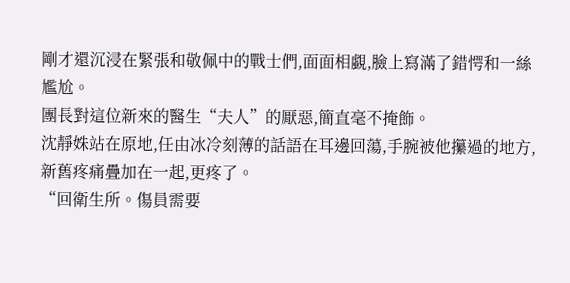剛才還沉浸在緊張和敬佩中的戰士們,面面相覷,臉上寫滿了錯愕和一絲尷尬。
團長對這位新來的醫生“夫人”的厭惡,簡直毫不掩飾。
沈靜姝站在原地,任由冰冷刻薄的話語在耳邊回蕩,手腕被他攥過的地方,新舊疼痛疊加在一起,更疼了。
“回衛生所。傷員需要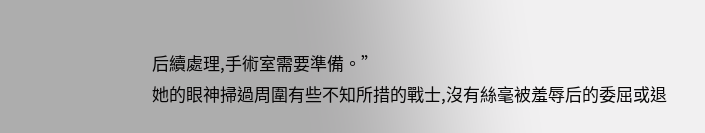后續處理,手術室需要準備。”
她的眼神掃過周圍有些不知所措的戰士,沒有絲毫被羞辱后的委屈或退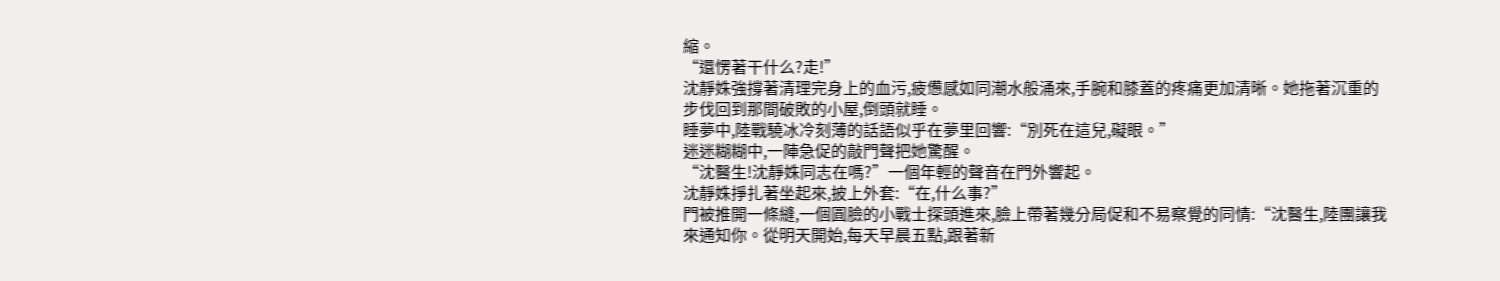縮。
“還愣著干什么?走!”
沈靜姝強撐著清理完身上的血污,疲憊感如同潮水般涌來,手腕和膝蓋的疼痛更加清晰。她拖著沉重的步伐回到那間破敗的小屋,倒頭就睡。
睡夢中,陸戰驍冰冷刻薄的話語似乎在夢里回響:“別死在這兒,礙眼。”
迷迷糊糊中,一陣急促的敲門聲把她驚醒。
“沈醫生!沈靜姝同志在嗎?”一個年輕的聲音在門外響起。
沈靜姝掙扎著坐起來,披上外套:“在,什么事?”
門被推開一條縫,一個圓臉的小戰士探頭進來,臉上帶著幾分局促和不易察覺的同情:“沈醫生,陸團讓我來通知你。從明天開始,每天早晨五點,跟著新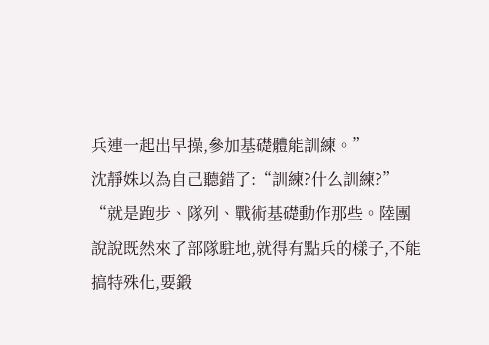兵連一起出早操,參加基礎體能訓練。”
沈靜姝以為自己聽錯了:“訓練?什么訓練?”
“就是跑步、隊列、戰術基礎動作那些。陸團說說既然來了部隊駐地,就得有點兵的樣子,不能搞特殊化,要鍛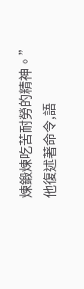煉鍛煉吃苦耐勞的精神。”
他復述著命令,語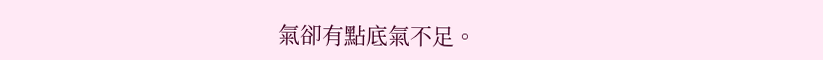氣卻有點底氣不足。